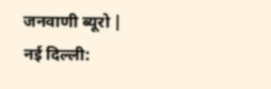जनवाणी ब्यूरो |
नई दिल्ली: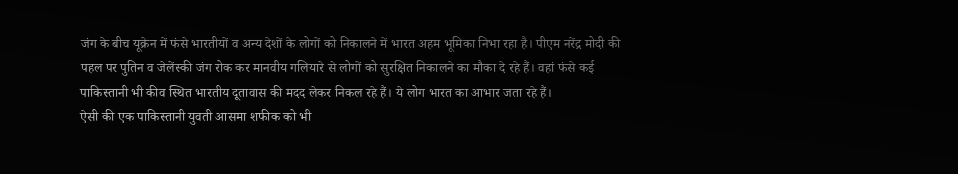जंग के बीच यूक्रेन में फंसे भारतीयों व अन्य देशों के लोगों को निकालने में भारत अहम भूमिका निभा रहा है। पीएम नरेंद्र मोदी की पहल पर पुतिन व जेलेंस्की जंग रोक कर मानवीय गलियारे से लोगों को सुरक्षित निकालने का मौका दे रहे हैं। वहां फंसे कई पाकिस्तानी भी कीव स्थित भारतीय दूतावास की मदद लेकर निकल रहे हैं। ये लोग भारत का आभार जता रहे हैं।
ऐसी की एक पाकिस्तानी युवती आसमा शफीक को भी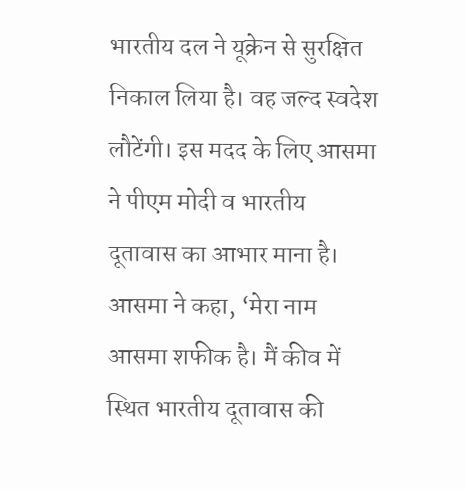भारतीय दल ने यूक्रेन से सुरक्षित निकाल लिया है। वह जल्द स्वदेश लौटेंगी। इस मदद के लिए आसमा ने पीएम मोदी व भारतीय दूतावास का आभार माना है। आसमा ने कहा, ‘मेरा नाम आसमा शफीक है। मैं कीव में स्थित भारतीय दूतावास की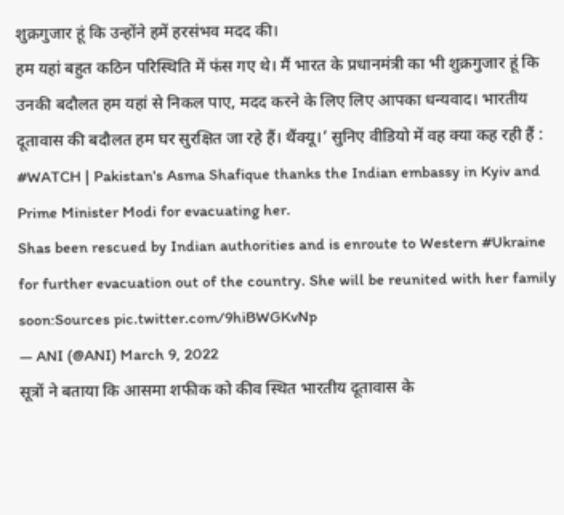शुक्रगुजार हूं कि उन्होंने हमें हरसंभव मदद की।
हम यहां बहुत कठिन परिस्थिति में फंस गए थे। मैं भारत के प्रधानमंत्री का भी शुक्रगुजार हूं कि उनकी बदौलत हम यहां से निकल पाए, मदद करने के लिए लिए आपका धन्यवाद। भारतीय दूतावास की बदौलत हम घर सुरक्षित जा रहे हैं। थैंक्यू।’ सुनिए वीडियो में वह क्या कह रही हैं :
#WATCH | Pakistan's Asma Shafique thanks the Indian embassy in Kyiv and Prime Minister Modi for evacuating her.
Shas been rescued by Indian authorities and is enroute to Western #Ukraine for further evacuation out of the country. She will be reunited with her family soon:Sources pic.twitter.com/9hiBWGKvNp
— ANI (@ANI) March 9, 2022
सूत्रों ने बताया कि आसमा शफीक को कीव स्थित भारतीय दूतावास के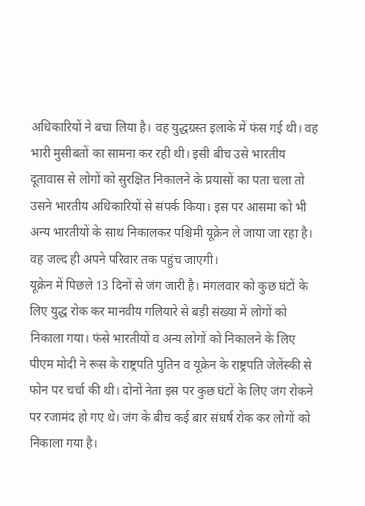अधिकारियों ने बचा लिया है। वह युद्धग्रस्त इलाके में फंस गई थी। वह भारी मुसीबतों का सामना कर रही थी। इसी बीच उसे भारतीय दूतावास से लोगों को सुरक्षित निकालने के प्रयासों का पता चला तो उसने भारतीय अधिकारियों से संपर्क किया। इस पर आसमा को भी अन्य भारतीयों के साथ निकालकर पश्चिमी यूक्रेन ले जाया जा रहा है। वह जल्द ही अपने परिवार तक पहुंच जाएगी।
यूक्रेन में पिछले 13 दिनों से जंग जारी है। मंगलवार को कुछ घंटों के लिए युद्ध रोक कर मानवीय गलियारे से बड़ी संख्या में लोगों को निकाला गया। फंसे भारतीयों व अन्य लोगों को निकालने के लिए पीएम मोदी ने रूस के राष्ट्रपति पुतिन व यूक्रेन के राष्ट्रपति जेलेंस्की से फोन पर चर्चा की थी। दोनों नेता इस पर कुछ घंटों के लिए जंग रोकने पर रजामंद हो गए थे। जंग के बीच कई बार संघर्ष रोक कर लोगों को निकाला गया है।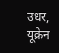उधर, यूक्रेन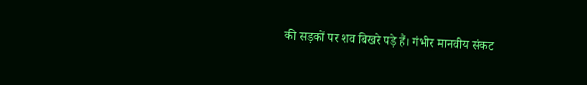की सड़कों पर शव बिखरे पड़े हैं। गंभीर मानवीय संकट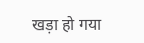खड़ा हो गया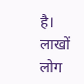है। लाखों लोग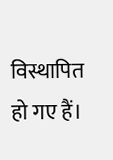विस्थापित हो गए हैं।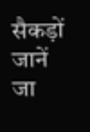सैकड़ों जानें जा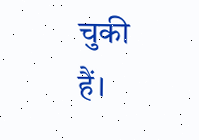चुकी हैं।